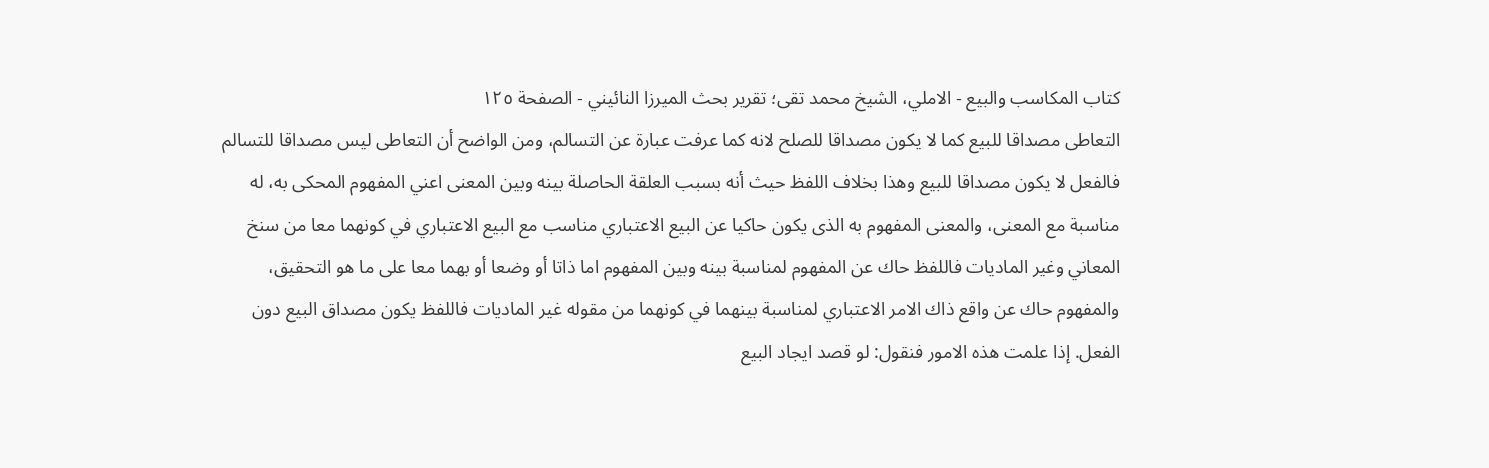كتاب المكاسب والبيع - الاملي، الشيخ محمد تقى؛ تقرير بحث الميرزا النائيني - الصفحة ١٢٥
التعاطى مصداقا للبيع كما لا يكون مصداقا للصلح لانه كما عرفت عبارة عن التسالم، ومن الواضح أن التعاطى ليس مصداقا للتسالم فالفعل لا يكون مصداقا للبيع وهذا بخلاف اللفظ حيث أنه بسبب العلقة الحاصلة بينه وبين المعنى اعني المفهوم المحكى به، له مناسبة مع المعنى، والمعنى المفهوم به الذى يكون حاكيا عن البيع الاعتباري مناسب مع البيع الاعتباري في كونهما معا من سنخ المعاني وغير الماديات فاللفظ حاك عن المفهوم لمناسبة بينه وبين المفهوم اما ذاتا أو وضعا أو بهما معا على ما هو التحقيق، والمفهوم حاك عن واقع ذاك الامر الاعتباري لمناسبة بينهما في كونهما من مقوله غير الماديات فاللفظ يكون مصداق البيع دون الفعل. إذا علمت هذه الامور فنقول: لو قصد ايجاد البيع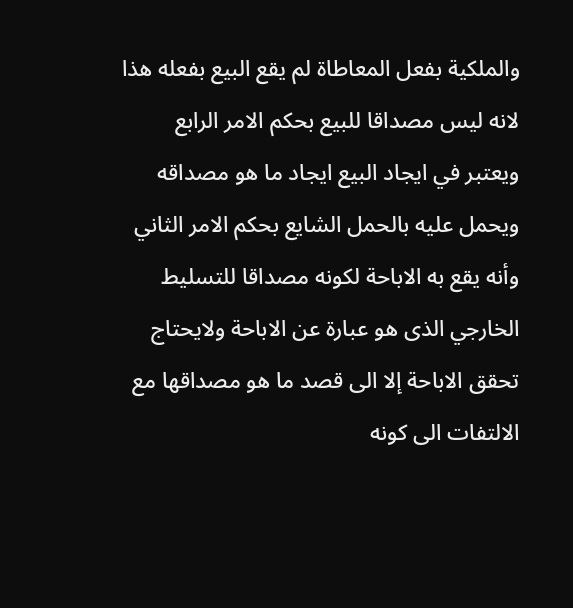والملكية بفعل المعاطاة لم يقع البيع بفعله هذا لانه ليس مصداقا للبيع بحكم الامر الرابع ويعتبر في ايجاد البيع ايجاد ما هو مصداقه ويحمل عليه بالحمل الشايع بحكم الامر الثاني وأنه يقع به الاباحة لكونه مصداقا للتسليط الخارجي الذى هو عبارة عن الاباحة ولايحتاج تحقق الاباحة إلا الى قصد ما هو مصداقها مع الالتفات الى كونه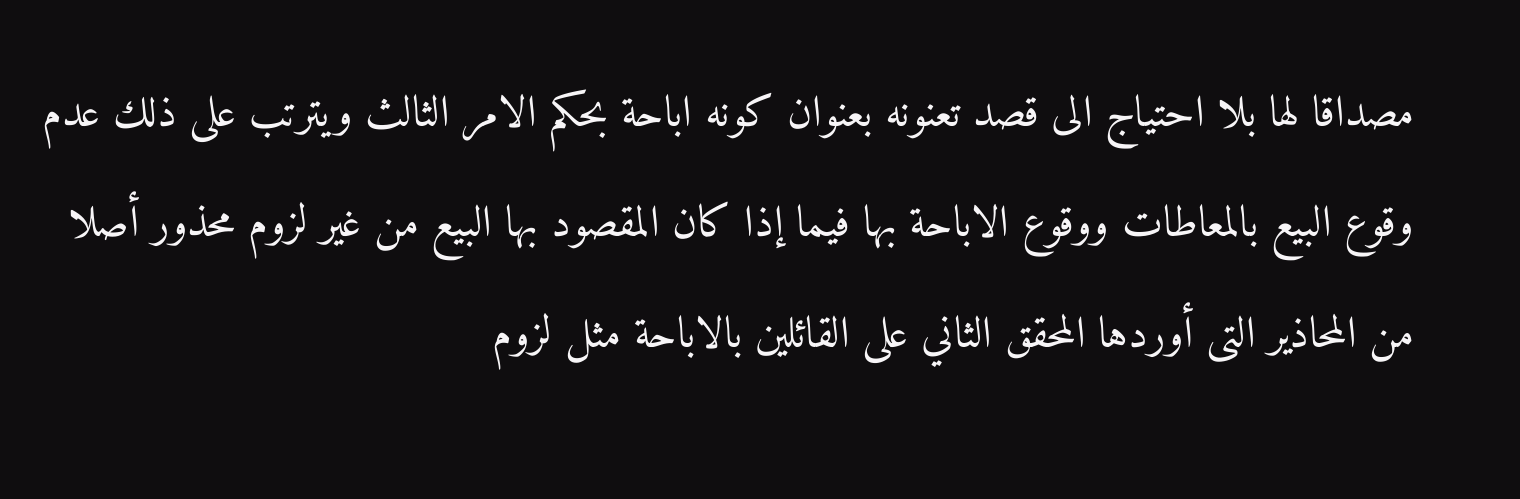مصداقا لها بلا احتياج الى قصد تعنونه بعنوان كونه اباحة بحكم الامر الثالث ويترتب على ذلك عدم وقوع البيع بالمعاطات ووقوع الاباحة بها فيما إذا كان المقصود بها البيع من غير لزوم محذور أصلا من المحاذير التى أوردها المحقق الثاني على القائلين بالاباحة مثل لزوم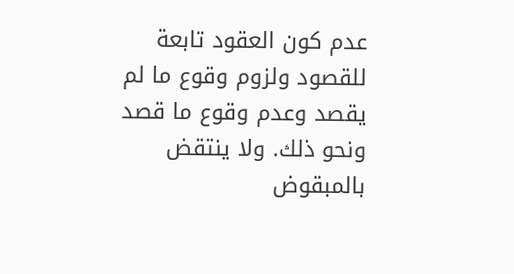عدم كون العقود تابعة للقصود ولزوم وقوع ما لم يقصد وعدم وقوع ما قصد ونحو ذلك. ولا ينتقض بالمبقوض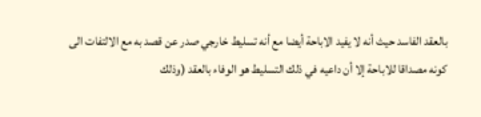بالعقد الفاسد حيث أنه لا يفيد الاباحة أيضا مع أنه تسليط خارجي صدر عن قصد به مع الالتفات الى كونه مصداقا للاباحة إلا أن داعيه في ذلك التسليط هو الوفاء بالعقد (وذلك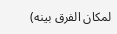لمكان الفرق بينه)